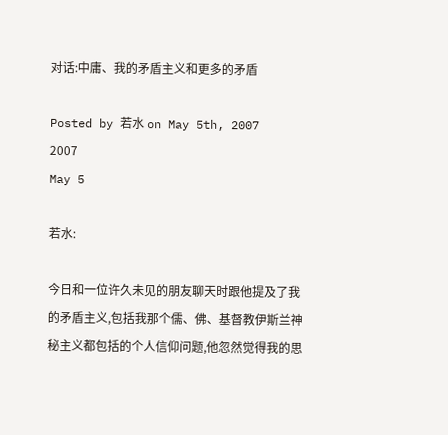对话:中庸、我的矛盾主义和更多的矛盾

Posted by 若水 on May 5th, 2007
2007
May 5

若水:

今日和一位许久未见的朋友聊天时跟他提及了我的矛盾主义,包括我那个儒、佛、基督教伊斯兰神秘主义都包括的个人信仰问题,他忽然觉得我的思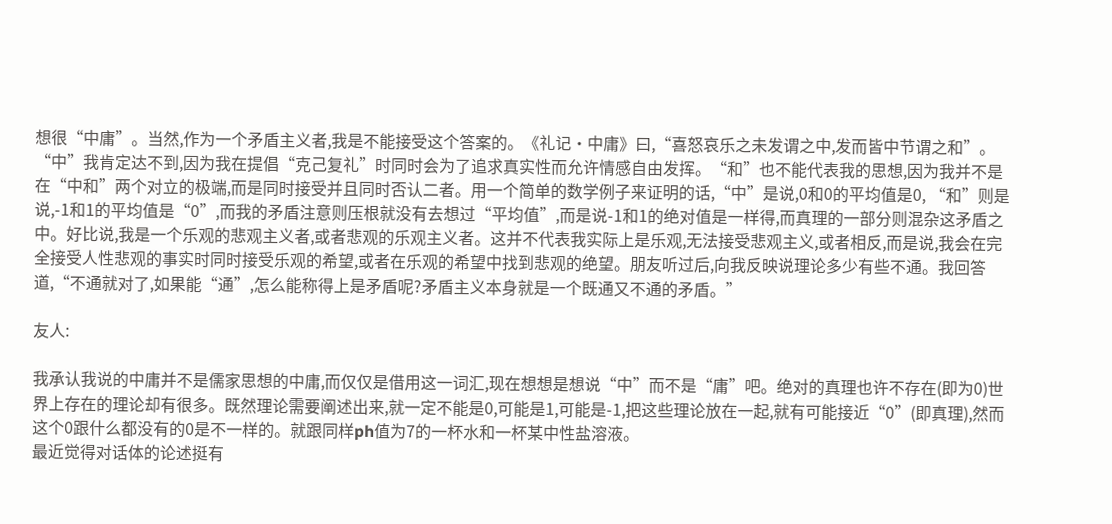想很“中庸”。当然,作为一个矛盾主义者,我是不能接受这个答案的。《礼记·中庸》曰,“喜怒哀乐之未发谓之中,发而皆中节谓之和”。“中”我肯定达不到,因为我在提倡“克己复礼”时同时会为了追求真实性而允许情感自由发挥。“和”也不能代表我的思想,因为我并不是在“中和”两个对立的极端,而是同时接受并且同时否认二者。用一个简单的数学例子来证明的话,“中”是说,0和0的平均值是0, “和”则是说,-1和1的平均值是“0”,而我的矛盾注意则压根就没有去想过“平均值”,而是说-1和1的绝对值是一样得,而真理的一部分则混杂这矛盾之中。好比说,我是一个乐观的悲观主义者,或者悲观的乐观主义者。这并不代表我实际上是乐观,无法接受悲观主义,或者相反,而是说,我会在完全接受人性悲观的事实时同时接受乐观的希望,或者在乐观的希望中找到悲观的绝望。朋友听过后,向我反映说理论多少有些不通。我回答道,“不通就对了,如果能“通”,怎么能称得上是矛盾呢?矛盾主义本身就是一个既通又不通的矛盾。”

友人:

我承认我说的中庸并不是儒家思想的中庸,而仅仅是借用这一词汇,现在想想是想说“中”而不是“庸”吧。绝对的真理也许不存在(即为0)世界上存在的理论却有很多。既然理论需要阐述出来,就一定不能是0,可能是1,可能是-1,把这些理论放在一起,就有可能接近“0”(即真理),然而这个0跟什么都没有的0是不一样的。就跟同样ph值为7的一杯水和一杯某中性盐溶液。
最近觉得对话体的论述挺有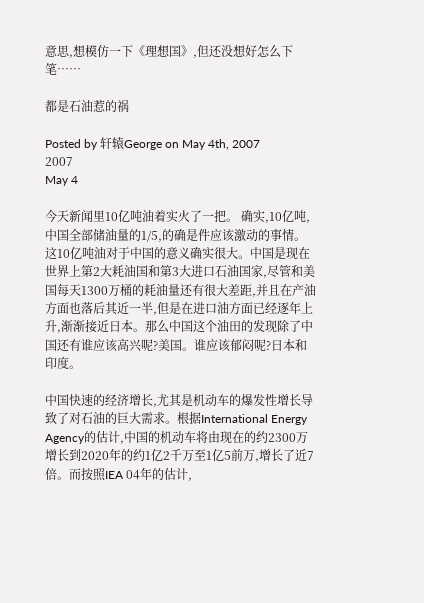意思,想模仿一下《理想国》,但还没想好怎么下笔……

都是石油惹的祸

Posted by 轩辕George on May 4th, 2007
2007
May 4

今天新闻里10亿吨油着实火了一把。 确实,10亿吨,中国全部储油量的1/5,的确是件应该激动的事情。这10亿吨油对于中国的意义确实很大。中国是现在世界上第2大耗油国和第3大进口石油国家,尽管和美国每天1300万桶的耗油量还有很大差距,并且在产油方面也落后其近一半,但是在进口油方面已经逐年上升,渐渐接近日本。那么中国这个油田的发现除了中国还有谁应该高兴呢?美国。谁应该郁闷呢?日本和印度。

中国快速的经济增长,尤其是机动车的爆发性增长导致了对石油的巨大需求。根据International Energy Agency的估计,中国的机动车将由现在的约2300万增长到2020年的约1亿2千万至1亿5前万,增长了近7倍。而按照IEA 04年的估计,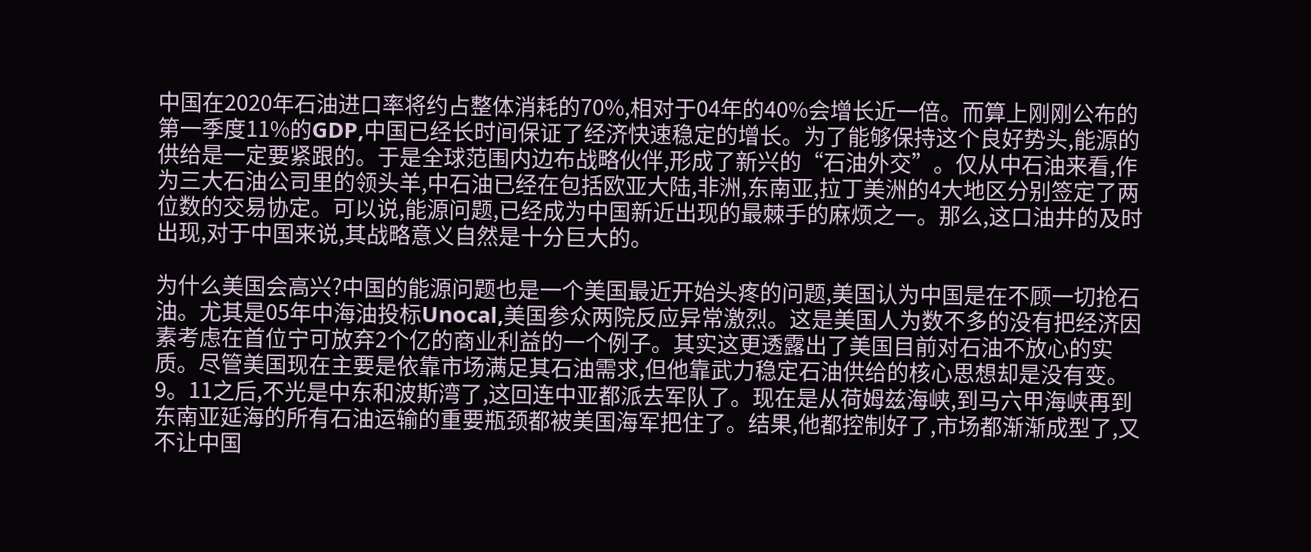中国在2020年石油进口率将约占整体消耗的70%,相对于04年的40%会增长近一倍。而算上刚刚公布的第一季度11%的GDP,中国已经长时间保证了经济快速稳定的增长。为了能够保持这个良好势头,能源的供给是一定要紧跟的。于是全球范围内边布战略伙伴,形成了新兴的“石油外交”。仅从中石油来看,作为三大石油公司里的领头羊,中石油已经在包括欧亚大陆,非洲,东南亚,拉丁美洲的4大地区分别签定了两位数的交易协定。可以说,能源问题,已经成为中国新近出现的最棘手的麻烦之一。那么,这口油井的及时出现,对于中国来说,其战略意义自然是十分巨大的。

为什么美国会高兴?中国的能源问题也是一个美国最近开始头疼的问题,美国认为中国是在不顾一切抢石油。尤其是05年中海油投标Unocal,美国参众两院反应异常激烈。这是美国人为数不多的没有把经济因素考虑在首位宁可放弃2个亿的商业利益的一个例子。其实这更透露出了美国目前对石油不放心的实质。尽管美国现在主要是依靠市场满足其石油需求,但他靠武力稳定石油供给的核心思想却是没有变。9。11之后,不光是中东和波斯湾了,这回连中亚都派去军队了。现在是从荷姆兹海峡,到马六甲海峡再到东南亚延海的所有石油运输的重要瓶颈都被美国海军把住了。结果,他都控制好了,市场都渐渐成型了,又不让中国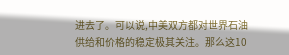进去了。可以说,中美双方都对世界石油供给和价格的稳定极其关注。那么这10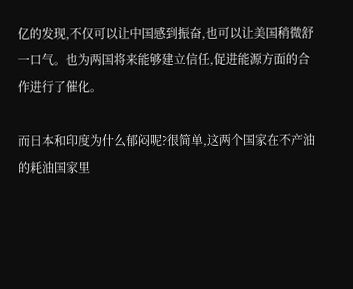亿的发现,不仅可以让中国感到振奋,也可以让美国稍微舒一口气。也为两国将来能够建立信任,促进能源方面的合作进行了催化。

而日本和印度为什么郁闷呢?很简单,这两个国家在不产油的耗油国家里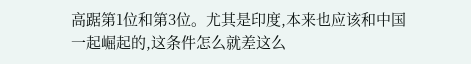高踞第1位和第3位。尤其是印度,本来也应该和中国一起崛起的,这条件怎么就差这么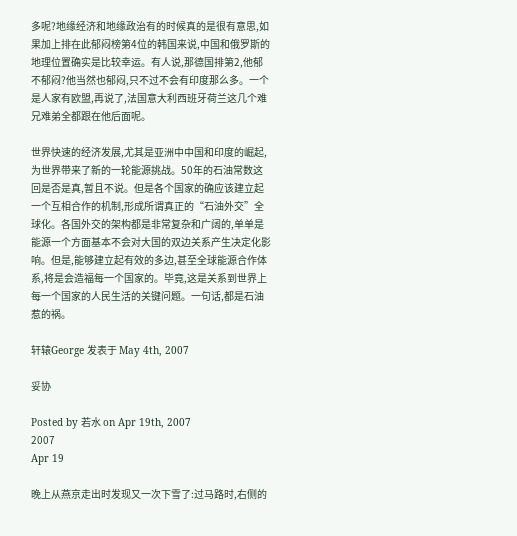多呢?地缘经济和地缘政治有的时候真的是很有意思,如果加上排在此郁闷榜第4位的韩国来说,中国和俄罗斯的地理位置确实是比较幸运。有人说,那德国排第2,他郁不郁闷?他当然也郁闷,只不过不会有印度那么多。一个是人家有欧盟,再说了,法国意大利西班牙荷兰这几个难兄难弟全都跟在他后面呢。

世界快速的经济发展,尤其是亚洲中中国和印度的崛起,为世界带来了新的一轮能源挑战。50年的石油常数这回是否是真,暂且不说。但是各个国家的确应该建立起一个互相合作的机制,形成所谓真正的“石油外交”全球化。各国外交的架构都是非常复杂和广阔的,单单是能源一个方面基本不会对大国的双边关系产生决定化影响。但是,能够建立起有效的多边,甚至全球能源合作体系,将是会造福每一个国家的。毕竟,这是关系到世界上每一个国家的人民生活的关键问题。一句话,都是石油惹的祸。

轩辕George 发表于 May 4th, 2007

妥协

Posted by 若水 on Apr 19th, 2007
2007
Apr 19

晚上从燕京走出时发现又一次下雪了:过马路时,右侧的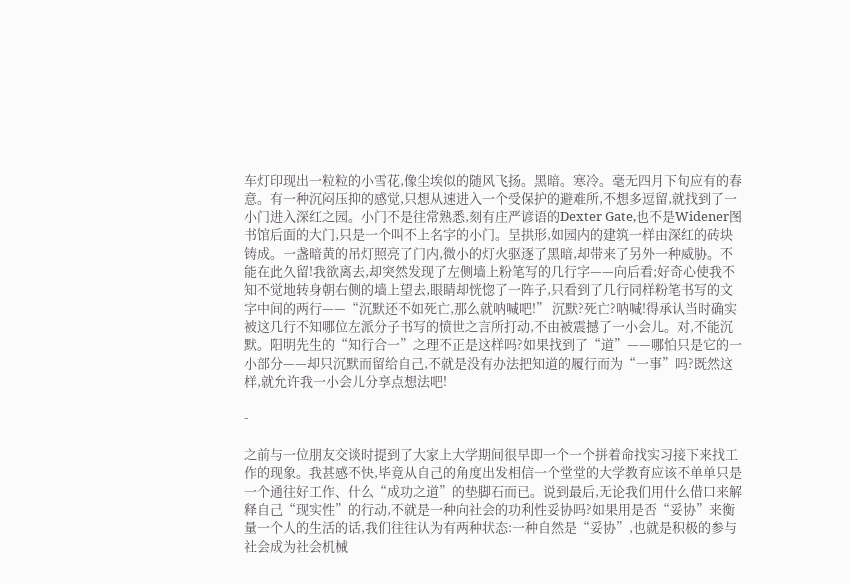车灯印现出一粒粒的小雪花,像尘埃似的随风飞扬。黑暗。寒冷。毫无四月下旬应有的春意。有一种沉闷压抑的感觉,只想从速进入一个受保护的避难所,不想多逗留,就找到了一小门进入深红之园。小门不是往常熟悉,刻有庄严谚语的Dexter Gate,也不是Widener图书馆后面的大门,只是一个叫不上名字的小门。呈拱形,如园内的建筑一样由深红的砖块铸成。一盏暗黄的吊灯照亮了门内,微小的灯火驱逐了黑暗,却带来了另外一种威胁。不能在此久留!我欲离去,却突然发现了左侧墙上粉笔写的几行字——向后看;好奇心使我不知不觉地转身朝右侧的墙上望去,眼睛却恍惚了一阵子,只看到了几行同样粉笔书写的文字中间的两行——“沉默还不如死亡,那么就呐喊吧!” 沉默?死亡?呐喊!得承认当时确实被这几行不知哪位左派分子书写的愤世之言所打动,不由被震撼了一小会儿。对,不能沉默。阳明先生的“知行合一”之理不正是这样吗?如果找到了“道”——哪怕只是它的一小部分——却只沉默而留给自己,不就是没有办法把知道的履行而为“一事”吗?既然这样,就允许我一小会儿分享点想法吧!

-

之前与一位朋友交谈时提到了大家上大学期间很早即一个一个拼着命找实习接下来找工作的现象。我甚感不快,毕竟从自己的角度出发相信一个堂堂的大学教育应该不单单只是一个通往好工作、什么“成功之道”的垫脚石而已。说到最后,无论我们用什么借口来解释自己“现实性”的行动,不就是一种向社会的功利性妥协吗?如果用是否“妥协”来衡量一个人的生活的话,我们往往认为有两种状态:一种自然是“妥协”,也就是积极的参与社会成为社会机械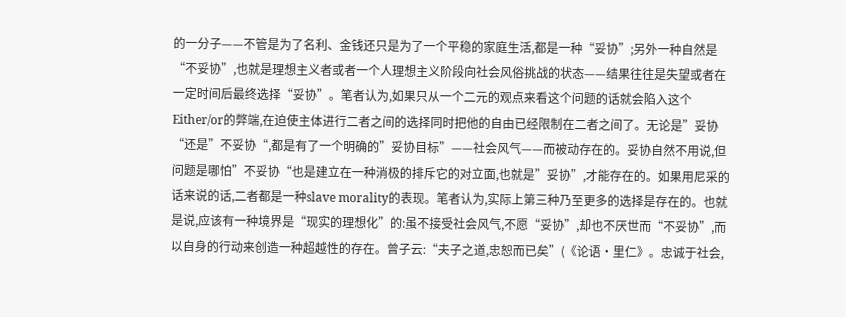的一分子——不管是为了名利、金钱还只是为了一个平稳的家庭生活,都是一种“妥协”;另外一种自然是“不妥协”,也就是理想主义者或者一个人理想主义阶段向社会风俗挑战的状态——结果往往是失望或者在一定时间后最终选择“妥协”。笔者认为,如果只从一个二元的观点来看这个问题的话就会陷入这个 Either/or的弊端,在迫使主体进行二者之间的选择同时把他的自由已经限制在二者之间了。无论是”妥协“还是”不妥协“,都是有了一个明确的”妥协目标”——社会风气——而被动存在的。妥协自然不用说,但问题是哪怕”不妥协“也是建立在一种消极的排斥它的对立面,也就是”妥协”,才能存在的。如果用尼采的话来说的话,二者都是一种slave morality的表现。笔者认为,实际上第三种乃至更多的选择是存在的。也就是说,应该有一种境界是“现实的理想化”的:虽不接受社会风气,不愿“妥协”,却也不厌世而“不妥协”,而以自身的行动来创造一种超越性的存在。曾子云:“夫子之道,忠恕而已矣”(《论语·里仁》。忠诚于社会,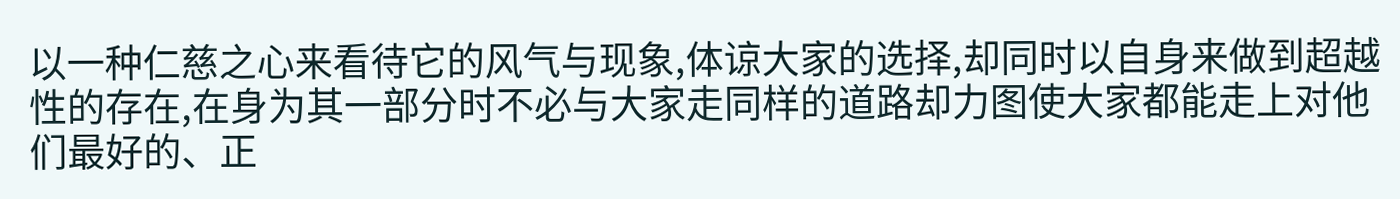以一种仁慈之心来看待它的风气与现象,体谅大家的选择,却同时以自身来做到超越性的存在,在身为其一部分时不必与大家走同样的道路却力图使大家都能走上对他们最好的、正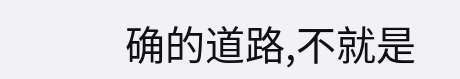确的道路,不就是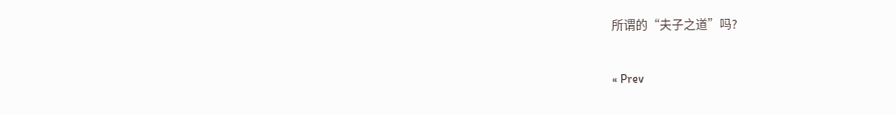所谓的“夫子之道”吗?

« Prev